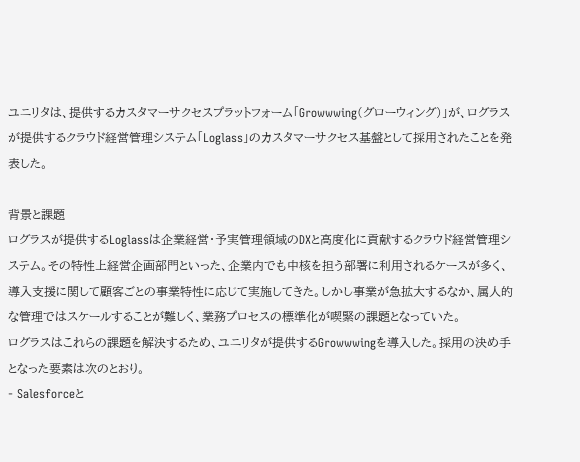ユニリタは、提供するカスタマーサクセスプラットフォーム「Growwwing(グローウィング)」が、ログラスが提供するクラウド経営管理システム「Loglass」のカスタマーサクセス基盤として採用されたことを発表した。

背景と課題
ログラスが提供するLoglassは企業経営・予実管理領域のDXと高度化に貢献するクラウド経営管理システム。その特性上経営企画部門といった、企業内でも中核を担う部署に利用されるケースが多く、導入支援に関して顧客ごとの事業特性に応じて実施してきた。しかし事業が急拡大するなか、属人的な管理ではスケールすることが難しく、業務プロセスの標準化が喫緊の課題となっていた。
ログラスはこれらの課題を解決するため、ユニリタが提供するGrowwwingを導入した。採用の決め手となった要素は次のとおり。
- Salesforceと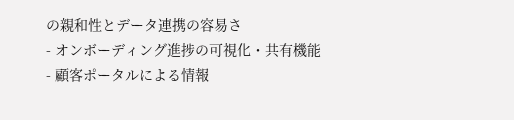の親和性とデータ連携の容易さ
- オンボーディング進捗の可視化・共有機能
- 顧客ポータルによる情報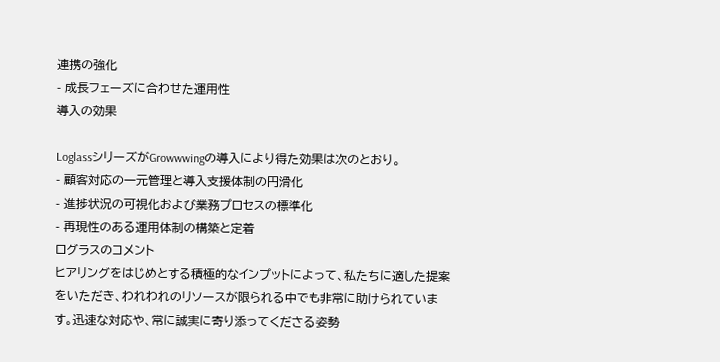連携の強化
- 成長フェーズに合わせた運用性
導入の効果

LoglassシリーズがGrowwwingの導入により得た効果は次のとおり。
- 顧客対応の一元管理と導入支援体制の円滑化
- 進捗状況の可視化および業務プロセスの標準化
- 再現性のある運用体制の構築と定着
ログラスのコメント
ヒアリングをはじめとする積極的なインプットによって、私たちに適した提案をいただき、われわれのリソースが限られる中でも非常に助けられています。迅速な対応や、常に誠実に寄り添ってくださる姿勢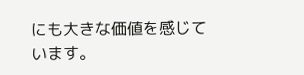にも大きな価値を感じています。